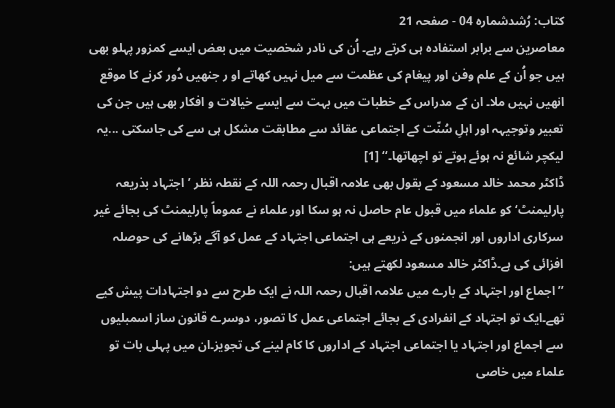کتاب: رُشدشمارہ 04 - صفحہ 21
معاصرین سے برابر استفادہ ہی کرتے رہے۔ اُن کی نادر شخصیت میں بعض ایسے کمزور پہلو بھی ہیں جو اُن کے علم وفن اور پیغام کی عظمت سے میل نہیں کھاتے او ر جنھیں دُور کرنے کا موقع انھیں نہیں ملا۔ ان کے مدراس کے خطبات میں بہت سے ایسے خیالات و افکار بھی ہیں جن کی تعبیر وتوجیہہ اور اہلِ سُنّت کے اجتماعی عقائد سے مطابقت مشکل ہی سے کی جاسکتی ...یہ لیکچر شائع نہ ہوئے ہوتے تو اچھاتھا۔‘‘ [1]
ڈاکٹر محمد خالد مسعود کے بقول بھی علامہ اقبال رحمہ اللہ کے نقطہ نظر ’اجتہاد بذریعہ پارلیمنٹ‘ کو علماء میں قبول عام حاصل نہ ہو سکا اور علماء نے عموماً پارلیمنٹ کی بجائے غیر سرکاری اداروں اور انجمنوں کے ذریعے ہی اجتماعی اجتہاد کے عمل کو آگے بڑھانے کی حوصلہ افزائی کی ہے۔ڈاکٹر خالد مسعود لکھتے ہیں:
’’ اجماع اور اجتہاد کے بارے میں علامہ اقبال رحمہ اللہ نے ایک طرح سے دو اجتہادات پیش کیے تھے۔ایک تو اجتہاد کے انفرادی کے بجائے اجتماعی عمل کا تصور، دوسرے قانون ساز اسمبلیوں سے اجماع اور اجتہاد یا اجتماعی اجتہاد کے اداروں کا کام لینے کی تجویز۔ان میں پہلی بات تو علماء میں خاصی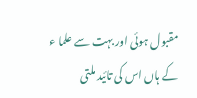مقبول ہوئی اور بہت سے علما ء کے ہاں اس کی تائید ملتی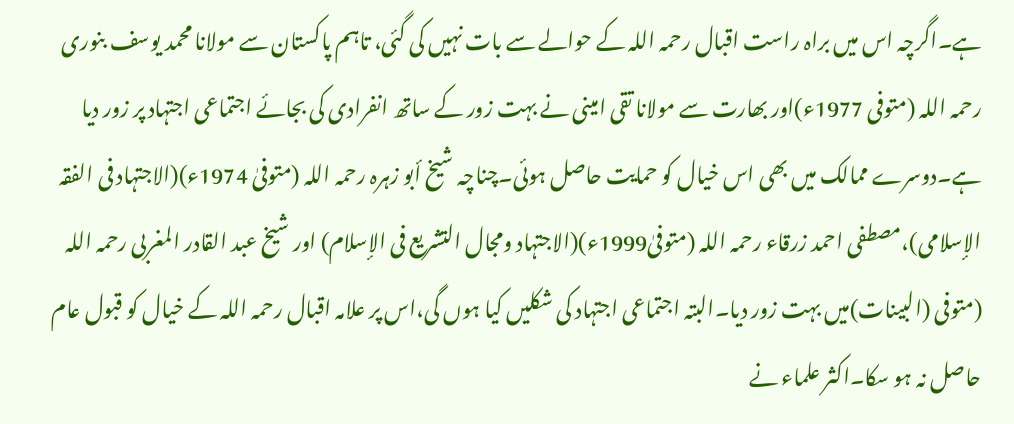ہے۔اگرچہ اس میں براہ راست اقبال رحمہ اللہ کے حوالے سے بات نہیں کی گئی، تاہم پاکستان سے مولانا محمد یوسف بنوری رحمہ اللہ (متوفی 1977ء)اور بھارت سے مولانا تقی امینی نے بہت زور کے ساتھ انفرادی کی بجائے اجتماعی اجتہاد پر زور دیا ہے۔دوسرے ممالک میں بھی اس خیال کو حمایت حاصل ہوئی۔چناچہ شیخ أبو زہرہ رحمہ اللہ (متوفیٰ 1974ء)(الاجتہاد فی الفقہ الإسلامی)،مصطفی احمد زرقاء رحمہ اللہ (متوفیٰ1999ء)(الاجتہاد ومجال التشریع فی الإسلام) اور شیخ عبد القادر المغربی رحمہ اللہ (متوفی (البینات)میں بہت زور دیا۔البتہ اجتماعی اجتہاد کی شکلیں کیا ہوں گی،اس پر علامہ اقبال رحمہ اللہ کے خیال کو قبول عام حاصل نہ ہو سکا۔اکثر علماء نے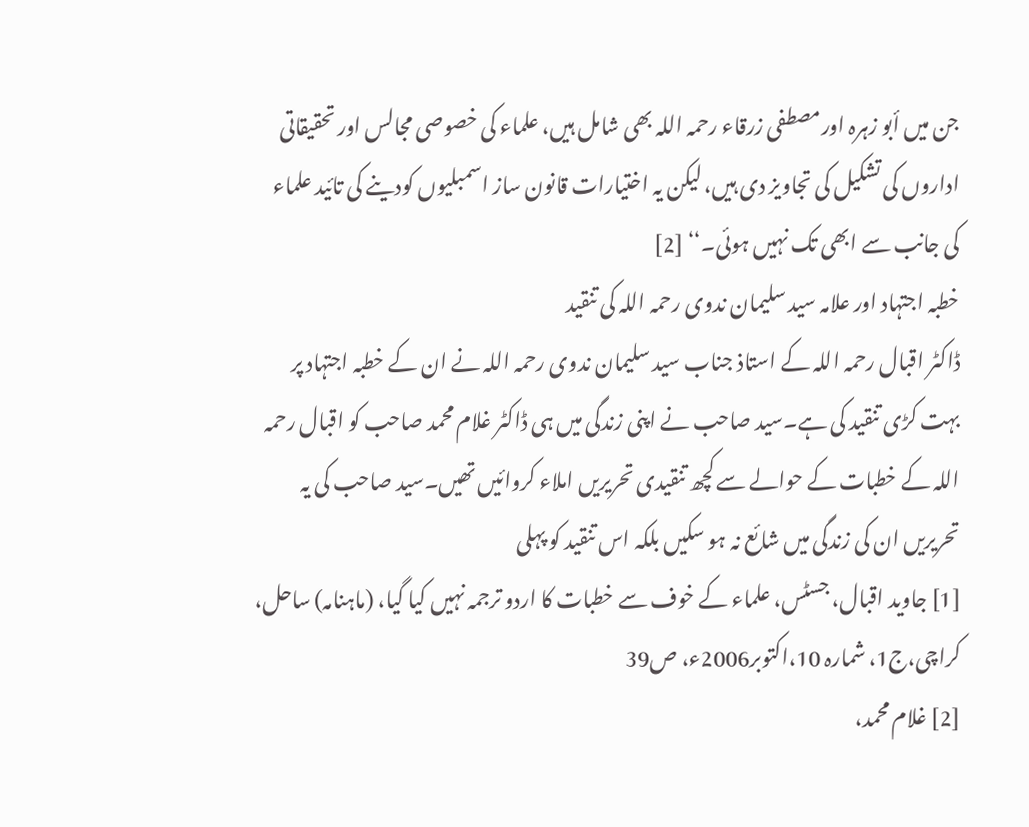جن میں أبو زہرہ اورمصطفی زرقاء رحمہ اللہ بھی شامل ہیں، علماء کی خصوصی مجالس اور تحقیقاتی اداروں کی تشکیل کی تجاویز دی ہیں، لیکن یہ اختیارات قانون ساز اسمبلیوں کودینے کی تائید علماء کی جانب سے ابھی تک نہیں ہوئی۔‘‘ [2]
خطبہ اجتہاد اور علامہ سید سلیمان ندوی رحمہ اللہ کی تنقید
ڈاکٹر اقبال رحمہ اللہ کے استاذ جناب سید سلیمان ندوی رحمہ اللہ نے ان کے خطبہ اجتہاد پر بہت کڑی تنقید کی ہے۔سید صاحب نے اپنی زندگی میں ہی ڈاکٹر غلام محمد صاحب کو اقبال رحمہ اللہ کے خطبات کے حوالے سے کچھ تنقیدی تحریریں املاء کروائیں تھیں۔سید صاحب کی یہ تحریریں ان کی زندگی میں شائع نہ ہو سکیں بلکہ اس تنقید کو پہلی
[1] جاوید اقبال، جسٹس، علماء کے خوف سے خطبات کا اردو ترجمہ نہیں کیا گیا، (ماہنامہ) ساحل، کراچی،ج1، شمارہ 10،اکتوبر2006ء، ص39
[2] غلام محمد،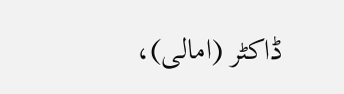ڈاکٹر (امالی)،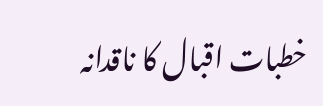خطبات اقبال کا ناقدانہ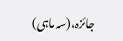جائزہ،(سہ ماہی)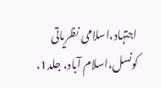اجتہاد،اسلامی نظریاتی کونسل،اسلام آباد، جلد1،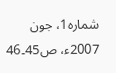شمارہ1، جون 2007ء، ص45۔46